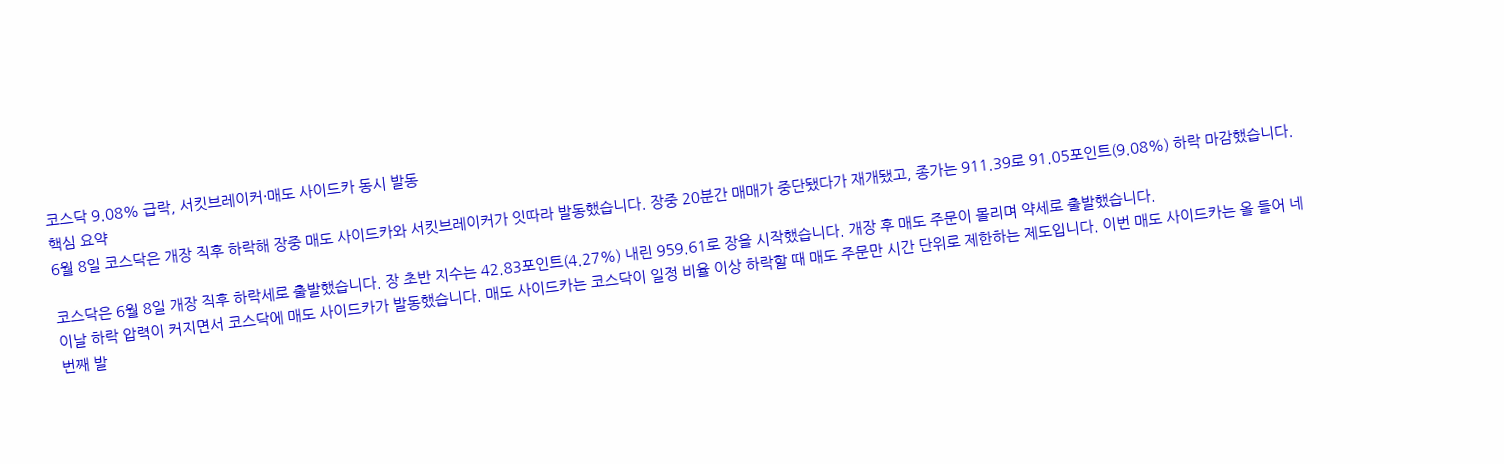코스닥 9.08% 급락, 서킷브레이커·매도 사이드카 동시 발동
핵심 요약
6월 8일 코스닥은 개장 직후 하락해 장중 매도 사이드카와 서킷브레이커가 잇따라 발동했습니다. 장중 20분간 매매가 중단됐다가 재개됐고, 종가는 911.39로 91.05포인트(9.08%) 하락 마감했습니다.

코스닥은 6월 8일 개장 직후 하락세로 출발했습니다. 장 초반 지수는 42.83포인트(4.27%) 내린 959.61로 장을 시작했습니다. 개장 후 매도 주문이 몰리며 약세로 출발했습니다.
이날 하락 압력이 커지면서 코스닥에 매도 사이드카가 발동했습니다. 매도 사이드카는 코스닥이 일정 비율 이상 하락할 때 매도 주문만 시간 단위로 제한하는 제도입니다. 이번 매도 사이드카는 올 들어 네 번째 발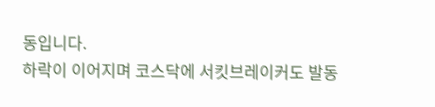동입니다.
하락이 이어지며 코스닥에 서킷브레이커도 발동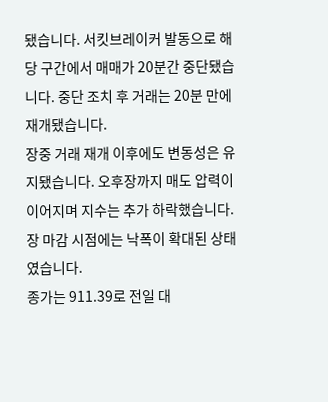됐습니다. 서킷브레이커 발동으로 해당 구간에서 매매가 20분간 중단됐습니다. 중단 조치 후 거래는 20분 만에 재개됐습니다.
장중 거래 재개 이후에도 변동성은 유지됐습니다. 오후장까지 매도 압력이 이어지며 지수는 추가 하락했습니다. 장 마감 시점에는 낙폭이 확대된 상태였습니다.
종가는 911.39로 전일 대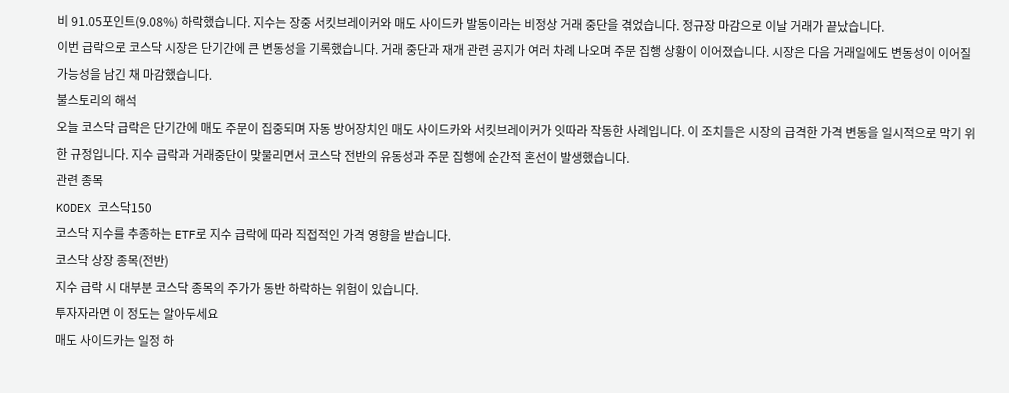비 91.05포인트(9.08%) 하락했습니다. 지수는 장중 서킷브레이커와 매도 사이드카 발동이라는 비정상 거래 중단을 겪었습니다. 정규장 마감으로 이날 거래가 끝났습니다.
이번 급락으로 코스닥 시장은 단기간에 큰 변동성을 기록했습니다. 거래 중단과 재개 관련 공지가 여러 차례 나오며 주문 집행 상황이 이어졌습니다. 시장은 다음 거래일에도 변동성이 이어질 가능성을 남긴 채 마감했습니다.
불스토리의 해석
오늘 코스닥 급락은 단기간에 매도 주문이 집중되며 자동 방어장치인 매도 사이드카와 서킷브레이커가 잇따라 작동한 사례입니다. 이 조치들은 시장의 급격한 가격 변동을 일시적으로 막기 위한 규정입니다. 지수 급락과 거래중단이 맞물리면서 코스닥 전반의 유동성과 주문 집행에 순간적 혼선이 발생했습니다.
관련 종목
KODEX 코스닥150
코스닥 지수를 추종하는 ETF로 지수 급락에 따라 직접적인 가격 영향을 받습니다.
코스닥 상장 종목(전반)
지수 급락 시 대부분 코스닥 종목의 주가가 동반 하락하는 위험이 있습니다.
투자자라면 이 정도는 알아두세요
매도 사이드카는 일정 하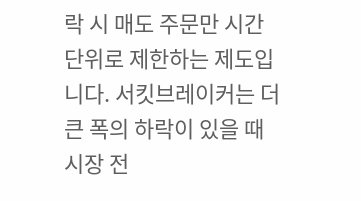락 시 매도 주문만 시간 단위로 제한하는 제도입니다. 서킷브레이커는 더 큰 폭의 하락이 있을 때 시장 전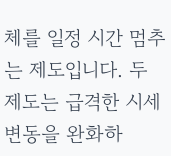체를 일정 시간 멈추는 제도입니다. 두 제도는 급격한 시세 변동을 완화하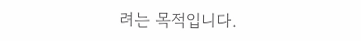려는 목적입니다.